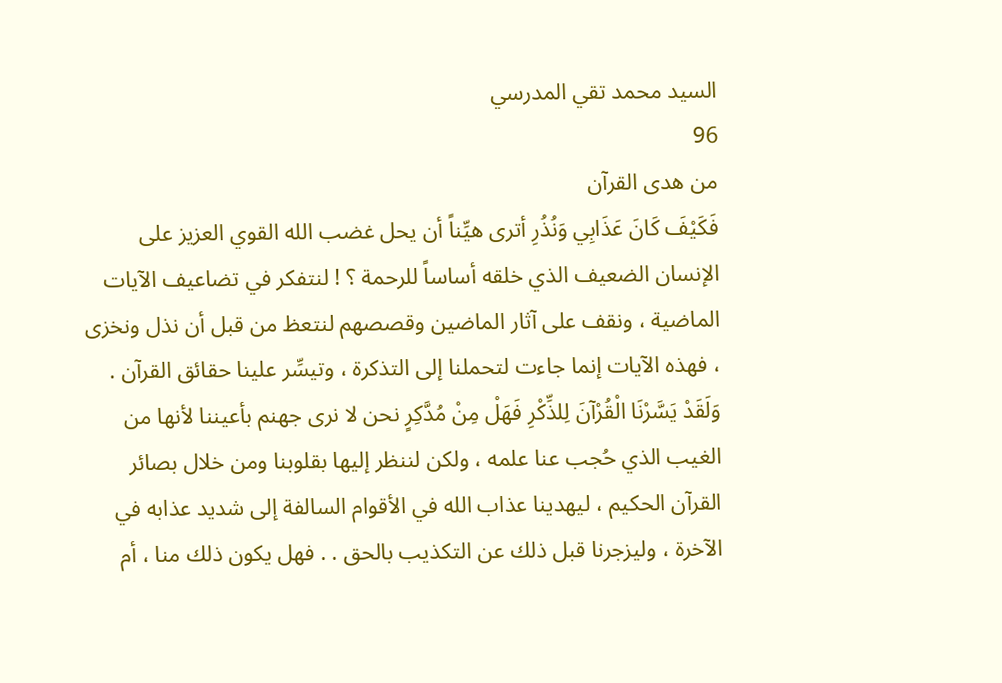السيد محمد تقي المدرسي
96
من هدى القرآن
فَكَيْفَ كَانَ عَذَابِي وَنُذُرِ أترى هيِّناً أن يحل غضب الله القوي العزيز على الإنسان الضعيف الذي خلقه أساساً للرحمة ؟ ! لنتفكر في تضاعيف الآيات الماضية ، ونقف على آثار الماضين وقصصهم لنتعظ من قبل أن نذل ونخزى ، فهذه الآيات إنما جاءت لتحملنا إلى التذكرة ، وتيسِّر علينا حقائق القرآن . وَلَقَدْ يَسَّرْنَا الْقُرْآنَ لِلذِّكْرِ فَهَلْ مِنْ مُدَّكِرٍ نحن لا نرى جهنم بأعيننا لأنها من الغيب الذي حُجب عنا علمه ، ولكن لننظر إليها بقلوبنا ومن خلال بصائر القرآن الحكيم ، ليهدينا عذاب الله في الأقوام السالفة إلى شديد عذابه في الآخرة ، وليزجرنا قبل ذلك عن التكذيب بالحق . . فهل يكون ذلك منا ، أم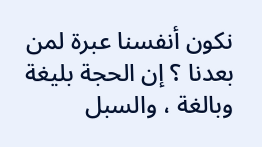نكون أنفسنا عبرة لمن بعدنا ؟ إن الحجة بليغة وبالغة ، والسبل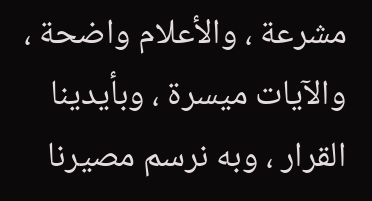مشرعة ، والأعلام واضحة ، والآيات ميسرة ، وبأيدينا القرار ، وبه نرسم مصيرنا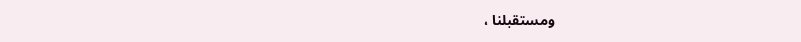ومستقبلنا ،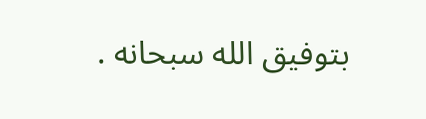بتوفيق الله سبحانه .